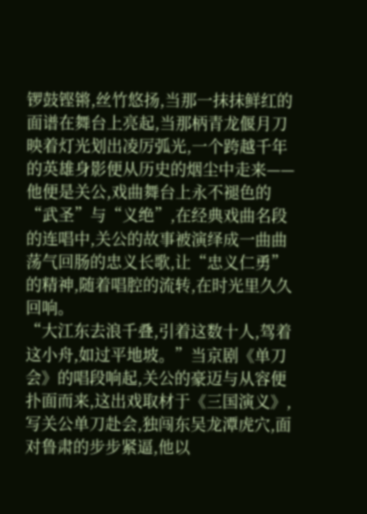锣鼓铿锵,丝竹悠扬,当那一抹抹鲜红的面谱在舞台上亮起,当那柄青龙偃月刀映着灯光划出凌厉弧光,一个跨越千年的英雄身影便从历史的烟尘中走来——他便是关公,戏曲舞台上永不褪色的“武圣”与“义绝”,在经典戏曲名段的连唱中,关公的故事被演绎成一曲曲荡气回肠的忠义长歌,让“忠义仁勇”的精神,随着唱腔的流转,在时光里久久回响。
“大江东去浪千叠,引着这数十人,驾着这小舟,如过平地坡。”当京剧《单刀会》的唱段响起,关公的豪迈与从容便扑面而来,这出戏取材于《三国演义》,写关公单刀赴会,独闯东吴龙潭虎穴,面对鲁肃的步步紧逼,他以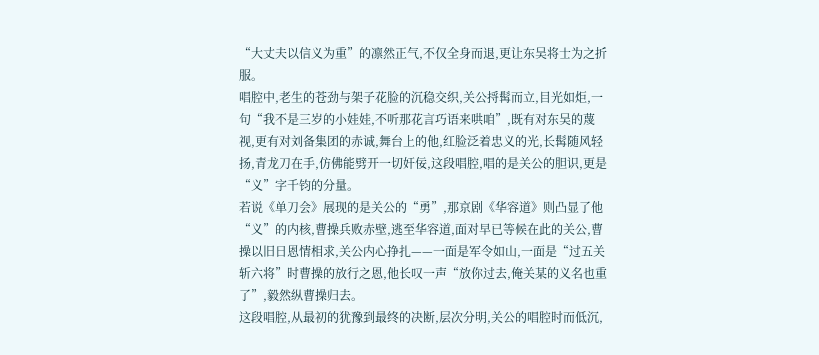“大丈夫以信义为重”的凛然正气,不仅全身而退,更让东吴将士为之折服。
唱腔中,老生的苍劲与架子花脸的沉稳交织,关公捋髯而立,目光如炬,一句“我不是三岁的小娃娃,不听那花言巧语来哄咱”,既有对东吴的蔑视,更有对刘备集团的赤诚,舞台上的他,红脸泛着忠义的光,长髯随风轻扬,青龙刀在手,仿佛能劈开一切奸佞,这段唱腔,唱的是关公的胆识,更是“义”字千钧的分量。
若说《单刀会》展现的是关公的“勇”,那京剧《华容道》则凸显了他“义”的内核,曹操兵败赤壁,逃至华容道,面对早已等候在此的关公,曹操以旧日恩情相求,关公内心挣扎——一面是军令如山,一面是“过五关斩六将”时曹操的放行之恩,他长叹一声“放你过去,俺关某的义名也重了”,毅然纵曹操归去。
这段唱腔,从最初的犹豫到最终的决断,层次分明,关公的唱腔时而低沉,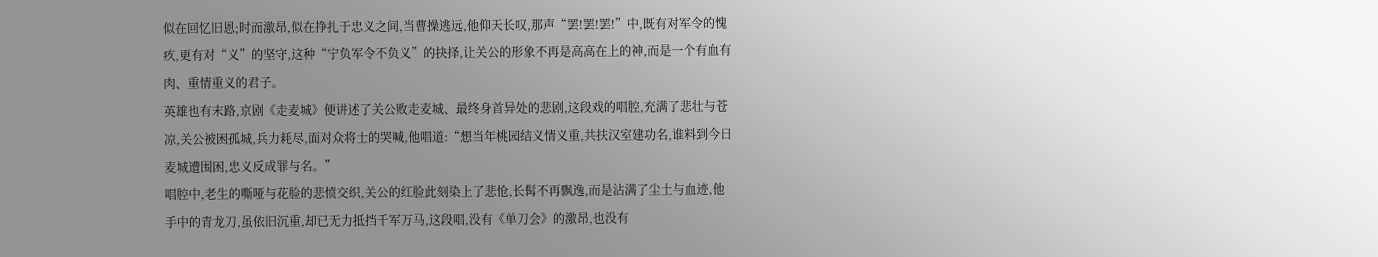似在回忆旧恩;时而激昂,似在挣扎于忠义之间,当曹操逃远,他仰天长叹,那声“罢!罢!罢!”中,既有对军令的愧疚,更有对“义”的坚守,这种“宁负军令不负义”的抉择,让关公的形象不再是高高在上的神,而是一个有血有肉、重情重义的君子。
英雄也有末路,京剧《走麦城》便讲述了关公败走麦城、最终身首异处的悲剧,这段戏的唱腔,充满了悲壮与苍凉,关公被困孤城,兵力耗尽,面对众将士的哭喊,他唱道:“想当年桃园结义情义重,共扶汉室建功名,谁料到今日麦城遭围困,忠义反成罪与名。”
唱腔中,老生的嘶哑与花脸的悲愤交织,关公的红脸此刻染上了悲怆,长髯不再飘逸,而是沾满了尘土与血迹,他手中的青龙刀,虽依旧沉重,却已无力抵挡千军万马,这段唱,没有《单刀会》的激昂,也没有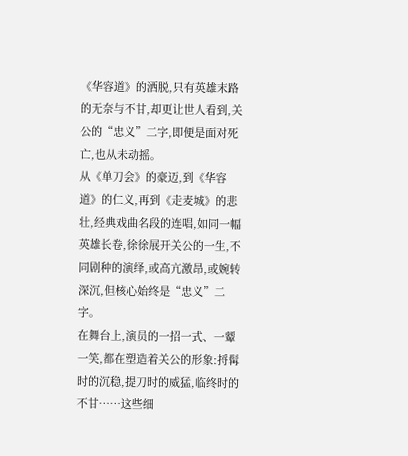《华容道》的洒脱,只有英雄末路的无奈与不甘,却更让世人看到,关公的“忠义”二字,即便是面对死亡,也从未动摇。
从《单刀会》的豪迈,到《华容道》的仁义,再到《走麦城》的悲壮,经典戏曲名段的连唱,如同一幅英雄长卷,徐徐展开关公的一生,不同剧种的演绎,或高亢激昂,或婉转深沉,但核心始终是“忠义”二字。
在舞台上,演员的一招一式、一颦一笑,都在塑造着关公的形象:捋髯时的沉稳,提刀时的威猛,临终时的不甘……这些细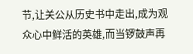节,让关公从历史书中走出,成为观众心中鲜活的英雄,而当锣鼓声再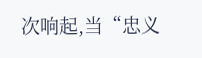次响起,当“忠义